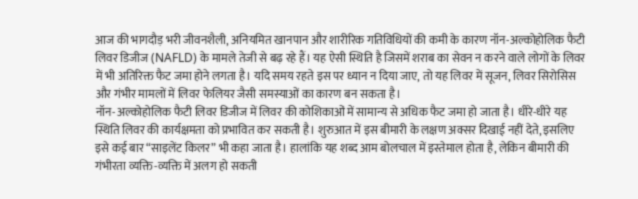आज की भागदौड़ भरी जीवनशैली, अनियमित खानपान और शारीरिक गतिविधियों की कमी के कारण नॉन-अल्कोहोलिक फैटी लिवर डिजीज (NAFLD) के मामले तेजी से बढ़ रहे हैं। यह ऐसी स्थिति है जिसमें शराब का सेवन न करने वाले लोगों के लिवर में भी अतिरिक्त फैट जमा होने लगता है। यदि समय रहते इस पर ध्यान न दिया जाए, तो यह लिवर में सूजन, लिवर सिरोसिस और गंभीर मामलों में लिवर फेलियर जैसी समस्याओं का कारण बन सकता है।
नॉन-अल्कोहोलिक फैटी लिवर डिजीज में लिवर की कोशिकाओं में सामान्य से अधिक फैट जमा हो जाता है। धीरे-धीरे यह स्थिति लिवर की कार्यक्षमता को प्रभावित कर सकती है। शुरुआत में इस बीमारी के लक्षण अक्सर दिखाई नहीं देते, इसलिए इसे कई बार “साइलेंट किलर” भी कहा जाता है। हालांकि यह शब्द आम बोलचाल में इस्तेमाल होता है, लेकिन बीमारी की गंभीरता व्यक्ति-व्यक्ति में अलग हो सकती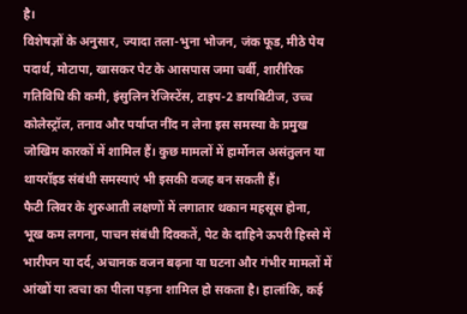है।
विशेषज्ञों के अनुसार, ज्यादा तला-भुना भोजन, जंक फूड, मीठे पेय पदार्थ, मोटापा, खासकर पेट के आसपास जमा चर्बी, शारीरिक गतिविधि की कमी, इंसुलिन रेजिस्टेंस, टाइप-2 डायबिटीज, उच्च कोलेस्ट्रॉल, तनाव और पर्याप्त नींद न लेना इस समस्या के प्रमुख जोखिम कारकों में शामिल हैं। कुछ मामलों में हार्मोनल असंतुलन या थायरॉइड संबंधी समस्याएं भी इसकी वजह बन सकती हैं।
फैटी लिवर के शुरुआती लक्षणों में लगातार थकान महसूस होना, भूख कम लगना, पाचन संबंधी दिक्कतें, पेट के दाहिने ऊपरी हिस्से में भारीपन या दर्द, अचानक वजन बढ़ना या घटना और गंभीर मामलों में आंखों या त्वचा का पीला पड़ना शामिल हो सकता है। हालांकि, कई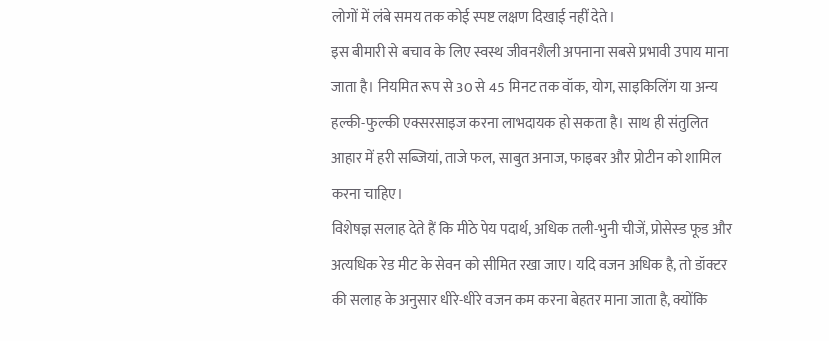लोगों में लंबे समय तक कोई स्पष्ट लक्षण दिखाई नहीं देते।
इस बीमारी से बचाव के लिए स्वस्थ जीवनशैली अपनाना सबसे प्रभावी उपाय माना जाता है। नियमित रूप से 30 से 45 मिनट तक वॉक, योग, साइकिलिंग या अन्य हल्की-फुल्की एक्सरसाइज करना लाभदायक हो सकता है। साथ ही संतुलित आहार में हरी सब्जियां, ताजे फल, साबुत अनाज, फाइबर और प्रोटीन को शामिल करना चाहिए।
विशेषज्ञ सलाह देते हैं कि मीठे पेय पदार्थ, अधिक तली-भुनी चीजें, प्रोसेस्ड फूड और अत्यधिक रेड मीट के सेवन को सीमित रखा जाए। यदि वजन अधिक है, तो डॉक्टर की सलाह के अनुसार धीरे-धीरे वजन कम करना बेहतर माना जाता है, क्योंकि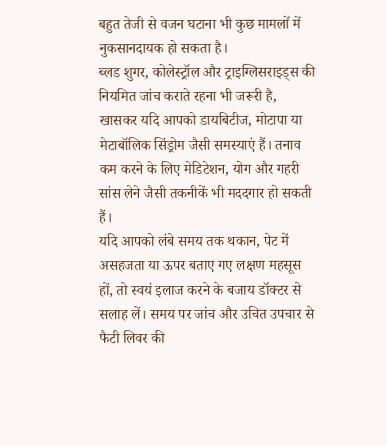बहुत तेजी से वजन घटाना भी कुछ मामलों में नुकसानदायक हो सकता है।
ब्लड शुगर, कोलेस्ट्रॉल और ट्राइग्लिसराइड्स की नियमित जांच कराते रहना भी जरूरी है, खासकर यदि आपको डायबिटीज, मोटापा या मेटाबॉलिक सिंड्रोम जैसी समस्याएं हैं। तनाव कम करने के लिए मेडिटेशन, योग और गहरी सांस लेने जैसी तकनीकें भी मददगार हो सकती हैं।
यदि आपको लंबे समय तक थकान, पेट में असहजता या ऊपर बताए गए लक्षण महसूस हों, तो स्वयं इलाज करने के बजाय डॉक्टर से सलाह लें। समय पर जांच और उचित उपचार से फैटी लिवर की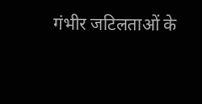गंभीर जटिलताओं के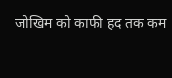जोखिम को काफी हद तक कम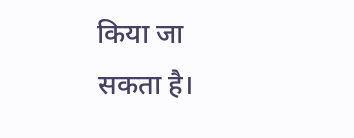किया जा सकता है।